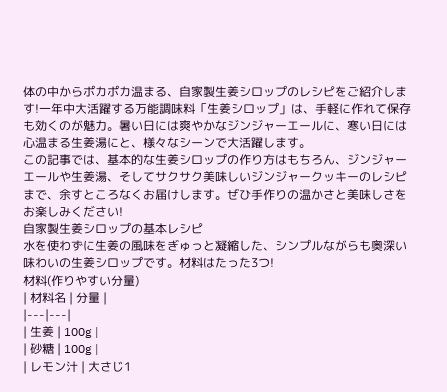体の中からポカポカ温まる、自家製生姜シロップのレシピをご紹介します!一年中大活躍する万能調味料「生姜シロップ」は、手軽に作れて保存も効くのが魅力。暑い日には爽やかなジンジャーエールに、寒い日には心温まる生姜湯にと、様々なシーンで大活躍します。
この記事では、基本的な生姜シロップの作り方はもちろん、ジンジャーエールや生姜湯、そしてサクサク美味しいジンジャークッキーのレシピまで、余すところなくお届けします。ぜひ手作りの温かさと美味しさをお楽しみください!
自家製生姜シロップの基本レシピ
水を使わずに生姜の風味をぎゅっと凝縮した、シンプルながらも奥深い味わいの生姜シロップです。材料はたった3つ!
材料(作りやすい分量)
| 材料名 | 分量 |
|---|---|
| 生姜 | 100g |
| 砂糖 | 100g |
| レモン汁 | 大さじ1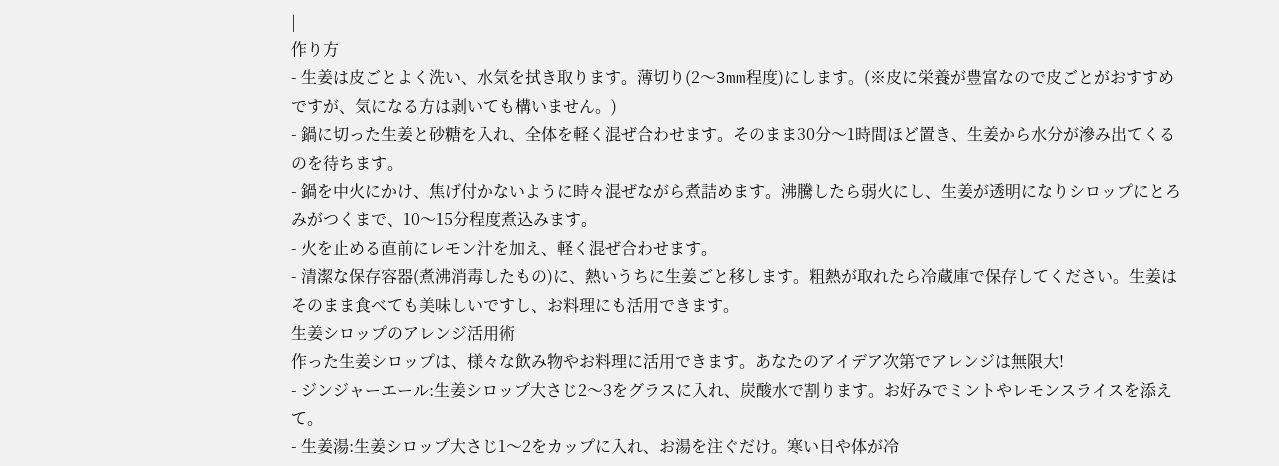|
作り方
- 生姜は皮ごとよく洗い、水気を拭き取ります。薄切り(2〜3mm程度)にします。(※皮に栄養が豊富なので皮ごとがおすすめですが、気になる方は剥いても構いません。)
- 鍋に切った生姜と砂糖を入れ、全体を軽く混ぜ合わせます。そのまま30分〜1時間ほど置き、生姜から水分が滲み出てくるのを待ちます。
- 鍋を中火にかけ、焦げ付かないように時々混ぜながら煮詰めます。沸騰したら弱火にし、生姜が透明になりシロップにとろみがつくまで、10〜15分程度煮込みます。
- 火を止める直前にレモン汁を加え、軽く混ぜ合わせます。
- 清潔な保存容器(煮沸消毒したもの)に、熱いうちに生姜ごと移します。粗熱が取れたら冷蔵庫で保存してください。生姜はそのまま食べても美味しいですし、お料理にも活用できます。
生姜シロップのアレンジ活用術
作った生姜シロップは、様々な飲み物やお料理に活用できます。あなたのアイデア次第でアレンジは無限大!
- ジンジャーエール:生姜シロップ大さじ2〜3をグラスに入れ、炭酸水で割ります。お好みでミントやレモンスライスを添えて。
- 生姜湯:生姜シロップ大さじ1〜2をカップに入れ、お湯を注ぐだけ。寒い日や体が冷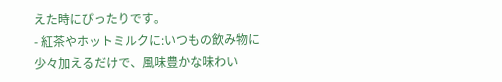えた時にぴったりです。
- 紅茶やホットミルクに:いつもの飲み物に少々加えるだけで、風味豊かな味わい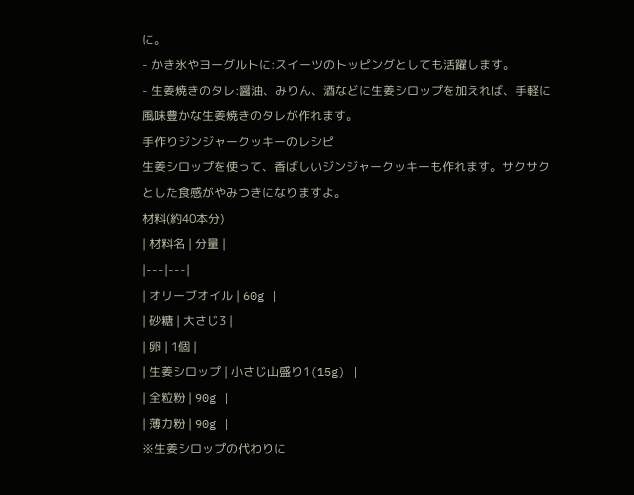に。
- かき氷やヨーグルトに:スイーツのトッピングとしても活躍します。
- 生姜焼きのタレ:醤油、みりん、酒などに生姜シロップを加えれば、手軽に風味豊かな生姜焼きのタレが作れます。
手作りジンジャークッキーのレシピ
生姜シロップを使って、香ばしいジンジャークッキーも作れます。サクサクとした食感がやみつきになりますよ。
材料(約40本分)
| 材料名 | 分量 |
|---|---|
| オリーブオイル | 60g |
| 砂糖 | 大さじ3 |
| 卵 | 1個 |
| 生姜シロップ | 小さじ山盛り1(15g) |
| 全粒粉 | 90g |
| 薄力粉 | 90g |
※生姜シロップの代わりに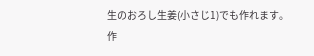生のおろし生姜(小さじ1)でも作れます。
作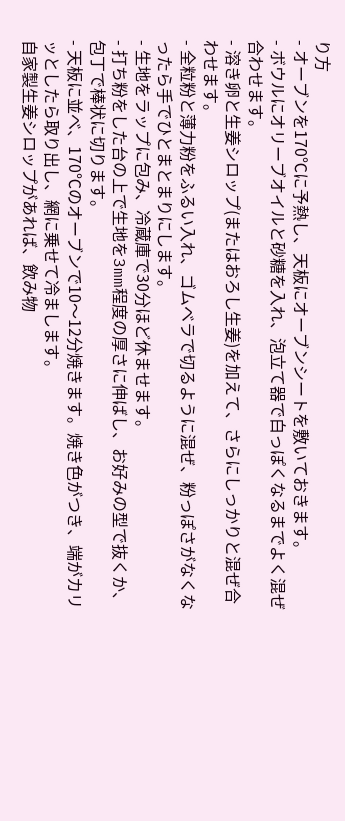り方
- オーブンを170℃に予熱し、天板にオーブンシートを敷いておきます。
- ボウルにオリーブオイルと砂糖を入れ、泡立て器で白っぽくなるまでよく混ぜ合わせます。
- 溶き卵と生姜シロップ(またはおろし生姜)を加えて、さらにしっかりと混ぜ合わせます。
- 全粒粉と薄力粉をふるい入れ、ゴムベラで切るように混ぜ、粉っぽさがなくなったら手でひとまとまりにします。
- 生地をラップに包み、冷蔵庫で30分ほど休ませます。
- 打ち粉をした台の上で生地を3mm程度の厚さに伸ばし、お好みの型で抜くか、包丁で棒状に切ります。
- 天板に並べ、170℃のオーブンで10〜12分焼きます。焼き色がつき、端がカリッとしたら取り出し、網に乗せて冷まします。
自家製生姜シロップがあれば、飲み物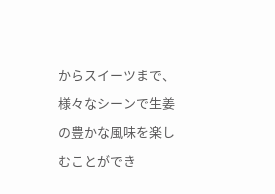からスイーツまで、様々なシーンで生姜の豊かな風味を楽しむことができ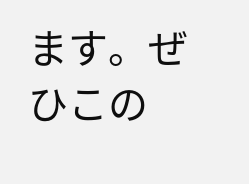ます。ぜひこの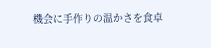機会に手作りの温かさを食卓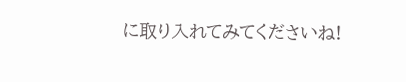に取り入れてみてくださいね!